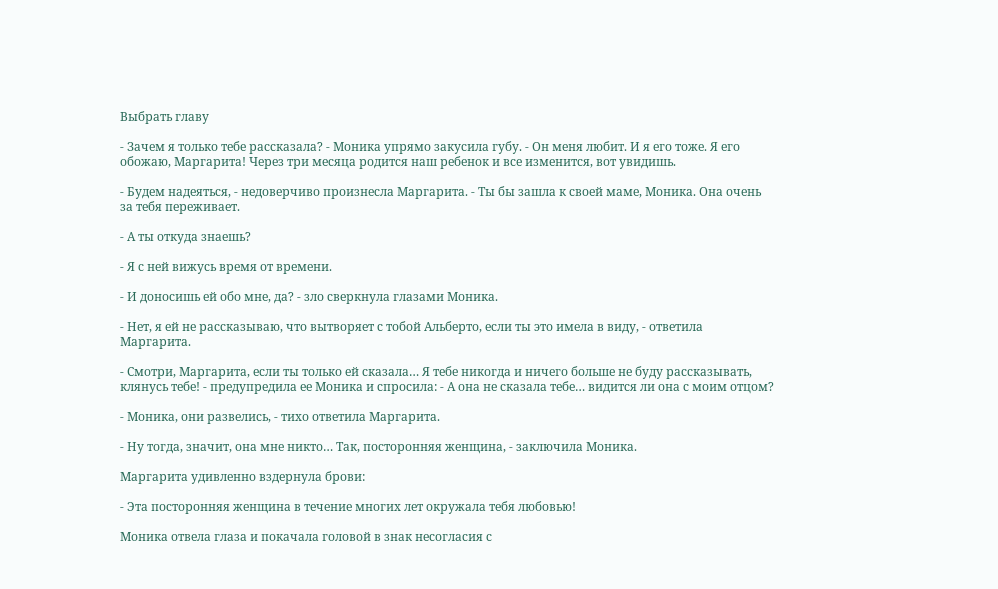Выбрать главу

- Зачем я только тебе рассказала? - Моника упрямо закусила губу. - Он меня любит. И я его тоже. Я его обожаю, Маргарита! Через три месяца родится наш ребенок и все изменится, вот увидишь.

- Будем надеяться, - недоверчиво произнесла Маргарита. - Ты бы зашла к своей маме, Моника. Она очень за тебя переживает.

- А ты откуда знаешь?

- Я с ней вижусь время от времени.

- И доносишь ей обо мне, да? - зло сверкнула глазами Моника.

- Нет, я ей не рассказываю, что вытворяет с тобой Альберто, если ты это имела в виду, - ответила Маргарита.

- Смотри, Маргарита, если ты только ей сказала… Я тебе никогда и ничего больше не буду рассказывать, клянусь тебе! - предупредила ее Моника и спросила: - А она не сказала тебе… видится ли она с моим отцом?

- Моника, они развелись, - тихо ответила Маргарита.

- Ну тогда, значит, она мне никто… Так, посторонняя женщина, - заключила Моника.

Маргарита удивленно вздернула брови:

- Эта посторонняя женщина в течение многих лет окружала тебя любовью!

Моника отвела глаза и покачала головой в знак несогласия с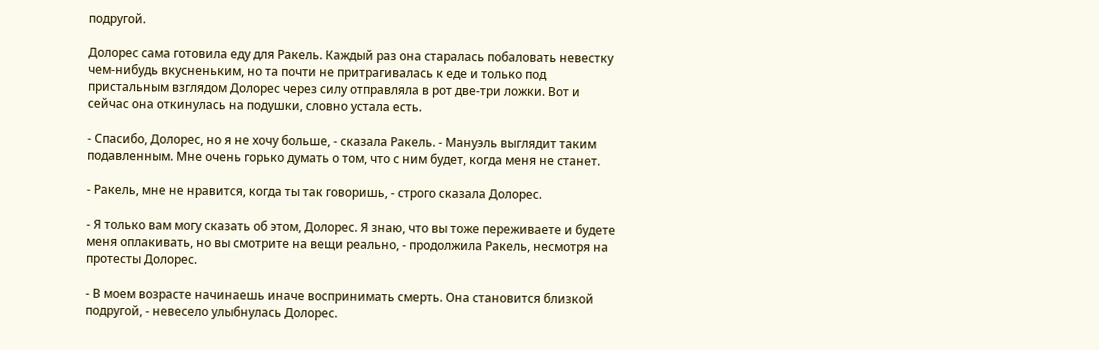подругой.

Долорес сама готовила еду для Ракель. Каждый раз она старалась побаловать невестку чем-нибудь вкусненьким, но та почти не притрагивалась к еде и только под пристальным взглядом Долорес через силу отправляла в рот две-три ложки. Вот и сейчас она откинулась на подушки, словно устала есть.

- Спасибо, Долорес, но я не хочу больше, - сказала Ракель. - Мануэль выглядит таким подавленным. Мне очень горько думать о том, что с ним будет, когда меня не станет.

- Ракель, мне не нравится, когда ты так говоришь, - строго сказала Долорес.

- Я только вам могу сказать об этом, Долорес. Я знаю, что вы тоже переживаете и будете меня оплакивать, но вы смотрите на вещи реально, - продолжила Ракель, несмотря на протесты Долорес.

- В моем возрасте начинаешь иначе воспринимать смерть. Она становится близкой подругой, - невесело улыбнулась Долорес.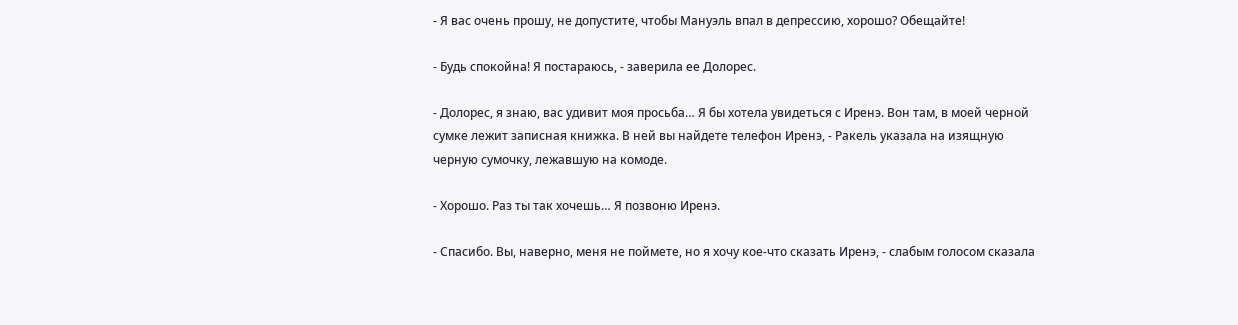- Я вас очень прошу, не допустите, чтобы Мануэль впал в депрессию, хорошо? Обещайте!

- Будь спокойна! Я постараюсь, - заверила ее Долорес.

- Долорес, я знаю, вас удивит моя просьба… Я бы хотела увидеться с Иренэ. Вон там, в моей черной сумке лежит записная книжка. В ней вы найдете телефон Иренэ, - Ракель указала на изящную черную сумочку, лежавшую на комоде.

- Хорошо. Раз ты так хочешь… Я позвоню Иренэ.

- Спасибо. Вы, наверно, меня не поймете, но я хочу кое-что сказать Иренэ, - слабым голосом сказала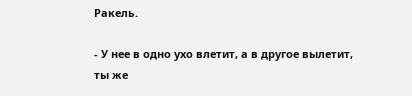Ракель.

- У нее в одно ухо влетит, а в другое вылетит, ты же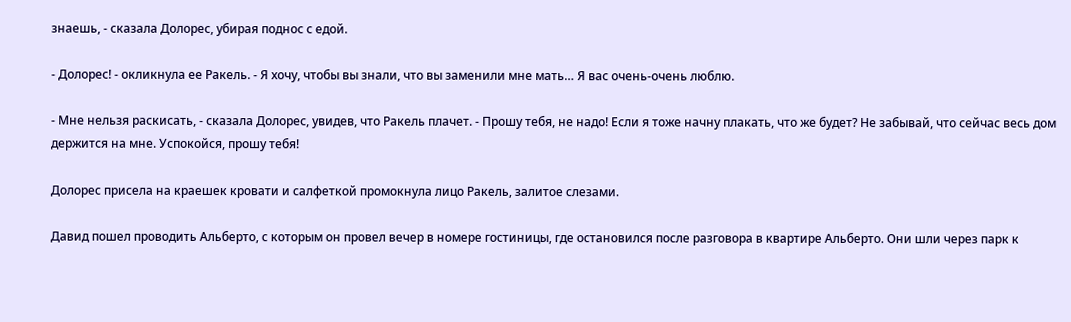знаешь, - сказала Долорес, убирая поднос с едой.

- Долорес! - окликнула ее Ракель. - Я хочу, чтобы вы знали, что вы заменили мне мать… Я вас очень-очень люблю.

- Мне нельзя раскисать, - сказала Долорес, увидев, что Ракель плачет. - Прошу тебя, не надо! Если я тоже начну плакать, что же будет? Не забывай, что сейчас весь дом держится на мне. Успокойся, прошу тебя!

Долорес присела на краешек кровати и салфеткой промокнула лицо Ракель, залитое слезами.

Давид пошел проводить Альберто, с которым он провел вечер в номере гостиницы, где остановился после разговора в квартире Альберто. Они шли через парк к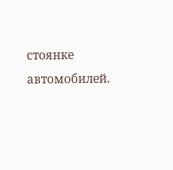стоянке автомобилей.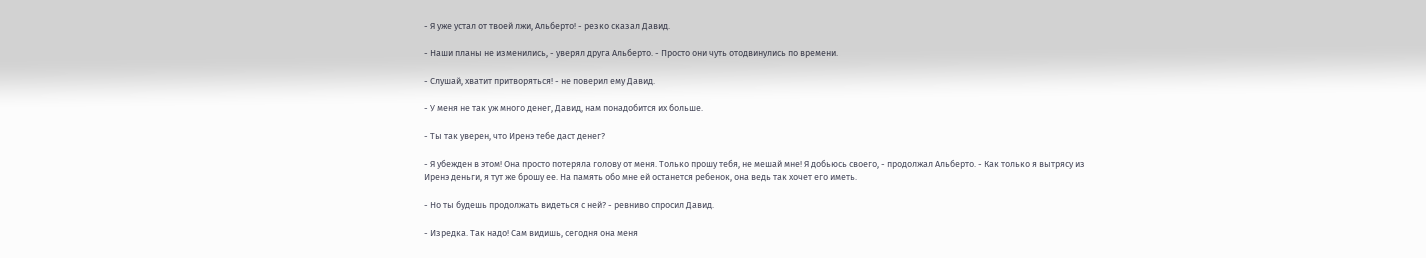- Я уже устал от твоей лжи, Альберто! - резко сказал Давид.

- Наши планы не изменились, - уверял друга Альберто. - Просто они чуть отодвинулись по времени.

- Слушай, хватит притворяться! - не поверил ему Давид.

- У меня не так уж много денег, Давид, нам понадобится их больше.

- Ты так уверен, что Иренэ тебе даст денег?

- Я убежден в этом! Она просто потеряла голову от меня. Только прошу тебя, не мешай мне! Я добьюсь своего, - продолжал Альберто. - Как только я вытрясу из Иренэ деньги, я тут же брошу ее. На память обо мне ей останется ребенок, она ведь так хочет его иметь.

- Но ты будешь продолжать видеться с ней? - ревниво спросил Давид.

- Изредка. Так надо! Сам видишь, сегодня она меня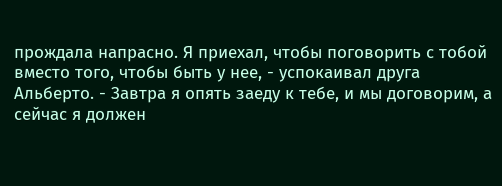прождала напрасно. Я приехал, чтобы поговорить с тобой вместо того, чтобы быть у нее, - успокаивал друга Альберто. - Завтра я опять заеду к тебе, и мы договорим, а сейчас я должен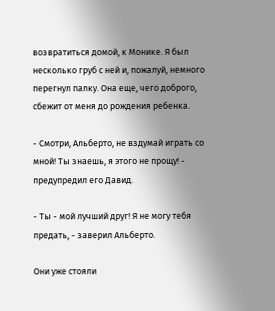возвратиться домой, к Монике. Я был несколько груб с ней и, пожалуй, немного перегнул палку. Она еще, чего доброго, сбежит от меня до рождения ребенка.

- Смотри, Альберто, не вздумай играть со мной! Ты знаешь, я этого не прощу! - предупредил его Давид.

- Ты - мой лучший друг! Я не могу тебя предать, - заверил Альберто.

Они уже стояли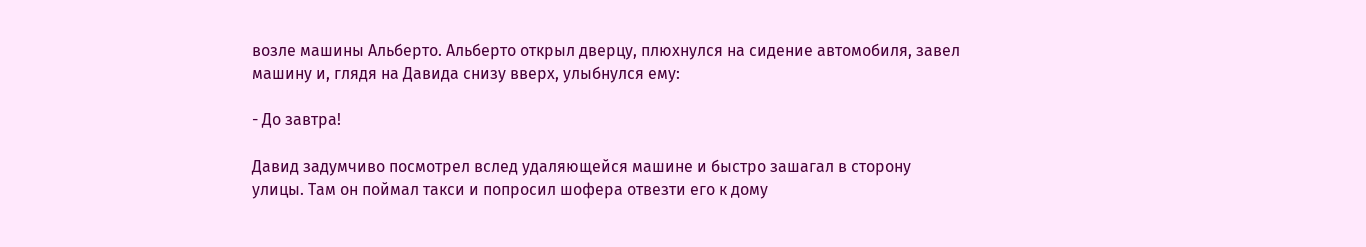возле машины Альберто. Альберто открыл дверцу, плюхнулся на сидение автомобиля, завел машину и, глядя на Давида снизу вверх, улыбнулся ему:

- До завтра!

Давид задумчиво посмотрел вслед удаляющейся машине и быстро зашагал в сторону улицы. Там он поймал такси и попросил шофера отвезти его к дому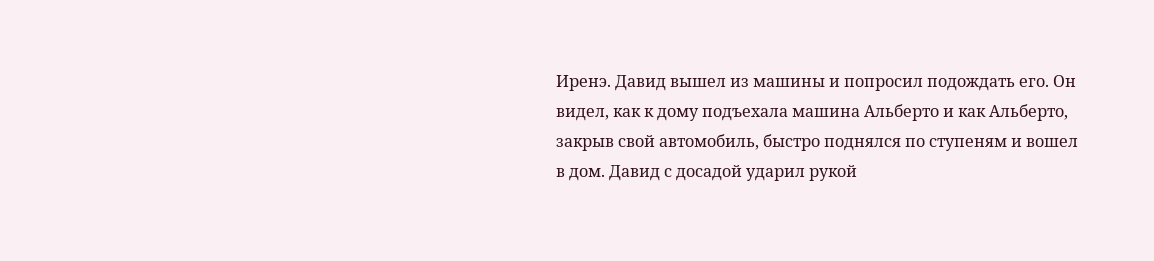Иренэ. Давид вышел из машины и попросил подождать его. Он видел, как к дому подъехала машина Альберто и как Альберто, закрыв свой автомобиль, быстро поднялся по ступеням и вошел в дом. Давид с досадой ударил рукой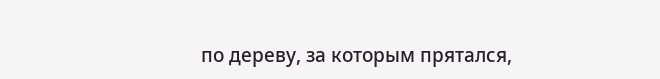по дереву, за которым прятался,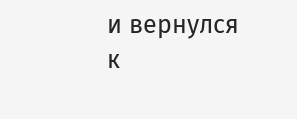и вернулся к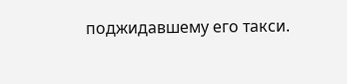поджидавшему его такси.